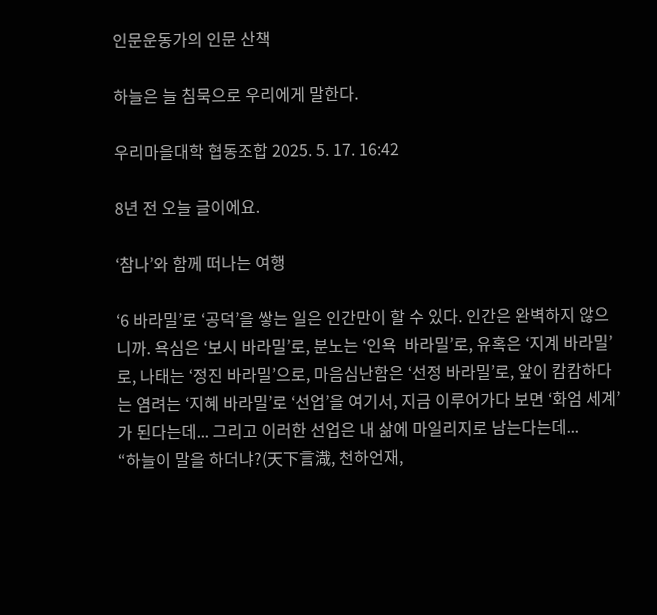인문운동가의 인문 산책

하늘은 늘 침묵으로 우리에게 말한다.

우리마을대학 협동조합 2025. 5. 17. 16:42

8년 전 오늘 글이에요.

‘참나’와 함께 떠나는 여행

‘6 바라밀’로 ‘공덕’을 쌓는 일은 인간만이 할 수 있다. 인간은 완벽하지 않으니까. 욕심은 ‘보시 바라밀’로, 분노는 ‘인욕  바라밀’로, 유혹은 ‘지계 바라밀’로, 나태는 ‘정진 바라밀’으로, 마음심난함은 ‘선정 바라밀’로, 앞이 캄캄하다는 염려는 ‘지혜 바라밀’로 ‘선업’을 여기서, 지금 이루어가다 보면 ‘화엄 세계’가 된다는데... 그리고 이러한 선업은 내 삶에 마일리지로 남는다는데...
“하늘이 말을 하더냐?(天下言渽, 천하언재,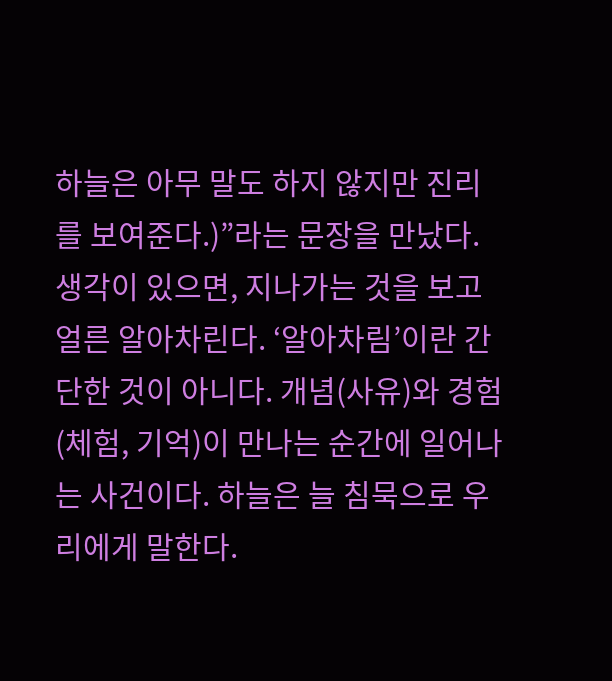하늘은 아무 말도 하지 않지만 진리를 보여준다.)”라는 문장을 만났다. 생각이 있으면, 지나가는 것을 보고 얼른 알아차린다. ‘알아차림’이란 간단한 것이 아니다. 개념(사유)와 경험(체험, 기억)이 만나는 순간에 일어나는 사건이다. 하늘은 늘 침묵으로 우리에게 말한다.